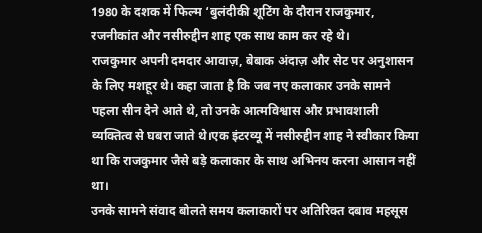1980 के दशक में फिल्म ‘बुलंदीकी शूटिंग के दौरान राजकुमार, रजनीकांत और नसीरुद्दीन शाह एक साथ काम कर रहे थे।
राजकुमार अपनी दमदार आवाज़, बेबाक अंदाज़ और सेट पर अनुशासन के लिए मशहूर थे। कहा जाता है कि जब नए कलाकार उनके सामने पहला सीन देने आते थे, तो उनके आत्मविश्वास और प्रभावशाली व्यक्तित्व से घबरा जाते थे।एक इंटरव्यू में नसीरुद्दीन शाह ने स्वीकार किया था कि राजकुमार जैसे बड़े कलाकार के साथ अभिनय करना आसान नहीं था।
उनके सामने संवाद बोलते समय कलाकारों पर अतिरिक्त दबाव महसूस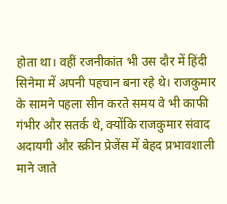होता था। वहीं रजनीकांत भी उस दौर में हिंदी सिनेमा में अपनी पहचान बना रहे थे। राजकुमार के सामने पहला सीन करते समय वे भी काफी गंभीर और सतर्क थे, क्योंकि राजकुमार संवाद अदायगी और स्क्रीन प्रेजेंस में बेहद प्रभावशाली माने जाते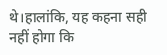थे।हालांकि, यह कहना सही नहीं होगा कि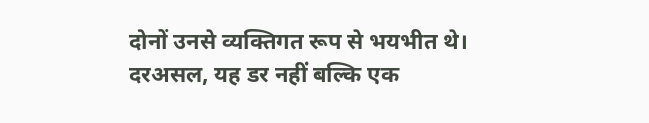दोनों उनसे व्यक्तिगत रूप से भयभीत थे।
दरअसल, यह डर नहीं बल्कि एक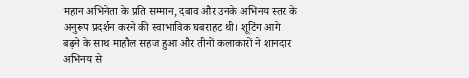महान अभिनेता के प्रति सम्मान, दबाव और उनके अभिनय स्तर के अनुरूप प्रदर्शन करने की स्वाभाविक घबराहट थी। शूटिंग आगे बढ़ने के साथ माहौल सहज हुआ और तीनों कलाकारों ने शानदार अभिनय से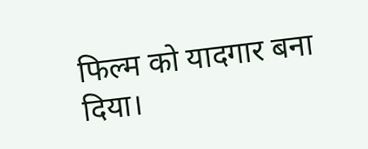फिल्म को यादगार बना दिया।